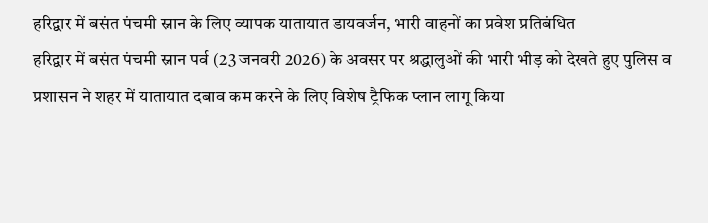हरिद्वार में बसंत पंचमी स्नान के लिए व्यापक यातायात डायवर्जन, भारी वाहनों का प्रवेश प्रतिबंधित
हरिद्वार में बसंत पंचमी स्नान पर्व (23 जनवरी 2026) के अवसर पर श्रद्धालुओं की भारी भीड़ को देखते हुए पुलिस व प्रशासन ने शहर में यातायात दबाव कम करने के लिए विशेष ट्रैफिक प्लान लागू किया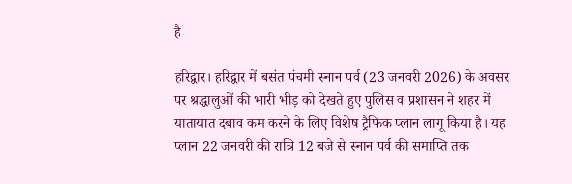है

हरिद्वार। हरिद्वार में बसंत पंचमी स्नान पर्व (23 जनवरी 2026) के अवसर पर श्रद्धालुओं की भारी भीड़ को देखते हुए पुलिस व प्रशासन ने शहर में यातायात दबाव कम करने के लिए विशेष ट्रैफिक प्लान लागू किया है। यह प्लान 22 जनवरी की रात्रि 12 बजे से स्नान पर्व की समाप्ति तक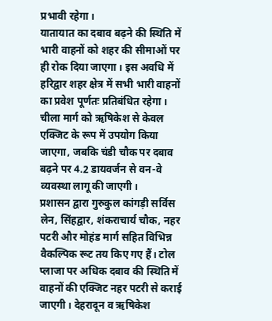प्रभावी रहेगा।
यातायात का दबाव बढ़ने की स्थिति में भारी वाहनों को शहर की सीमाओं पर ही रोक दिया जाएगा। इस अवधि में हरिद्वार शहर क्षेत्र में सभी भारी वाहनों का प्रवेश पूर्णतः प्रतिबंधित रहेगा। चीला मार्ग को ऋषिकेश से केवल एक्जिट के रूप में उपयोग किया जाएगा, जबकि चंडी चौक पर दबाव बढ़ने पर 4.2 डायवर्जन से वन-वे व्यवस्था लागू की जाएगी।
प्रशासन द्वारा गुरुकुल कांगड़ी सर्विस लेन, सिंहद्वार, शंकराचार्य चौक, नहर पटरी और मोहंड मार्ग सहित विभिन्न वैकल्पिक रूट तय किए गए हैं। टोल प्लाजा पर अधिक दबाव की स्थिति में वाहनों की एक्जिट नहर पटरी से कराई जाएगी। देहरादून व ऋषिकेश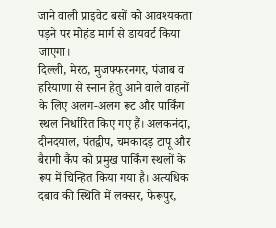जाने वाली प्राइवेट बसों को आवश्यकता पड़ने पर मोहंड मार्ग से डायवर्ट किया जाएगा।
दिल्ली, मेरठ, मुजफ्फरनगर, पंजाब व हरियाणा से स्नान हेतु आने वाले वाहनों के लिए अलग-अलग रूट और पार्किंग स्थल निर्धारित किए गए हैं। अलकनंदा, दीनदयाल, पंतद्वीप, चमकादड़ टापू और बैरागी कैंप को प्रमुख पार्किंग स्थलों के रूप में चिन्हित किया गया है। अत्यधिक दबाव की स्थिति में लक्सर, फेरूपुर,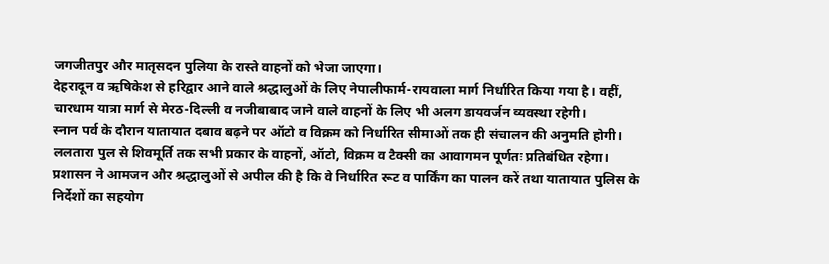जगजीतपुर और मातृसदन पुलिया के रास्ते वाहनों को भेजा जाएगा।
देहरादून व ऋषिकेश से हरिद्वार आने वाले श्रद्धालुओं के लिए नेपालीफार्म-रायवाला मार्ग निर्धारित किया गया है। वहीं, चारधाम यात्रा मार्ग से मेरठ-दिल्ली व नजीबाबाद जाने वाले वाहनों के लिए भी अलग डायवर्जन व्यवस्था रहेगी।
स्नान पर्व के दौरान यातायात दबाव बढ़ने पर ऑटो व विक्रम को निर्धारित सीमाओं तक ही संचालन की अनुमति होगी। ललतारा पुल से शिवमूर्ति तक सभी प्रकार के वाहनों, ऑटो, विक्रम व टैक्सी का आवागमन पूर्णतः प्रतिबंधित रहेगा।
प्रशासन ने आमजन और श्रद्धालुओं से अपील की है कि वे निर्धारित रूट व पार्किंग का पालन करें तथा यातायात पुलिस के निर्देशों का सहयोग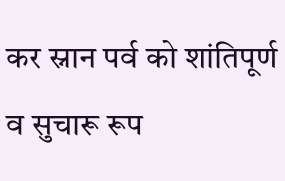कर स्नान पर्व को शांतिपूर्ण व सुचारू रूप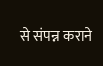से संपन्न कराने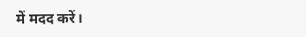में मदद करें।